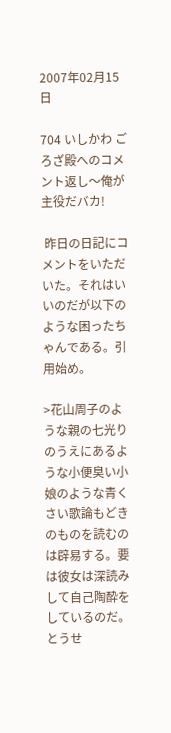2007年02月15日

704 いしかわ ごろざ殿へのコメント返し〜俺が主役だバカ!

 昨日の日記にコメントをいただいた。それはいいのだが以下のような困ったちゃんである。引用始め。

>花山周子のような親の七光りのうえにあるような小便臭い小娘のような青くさい歌論もどきのものを読むのは辟易する。要は彼女は深読みして自己陶酔をしているのだ。とうせ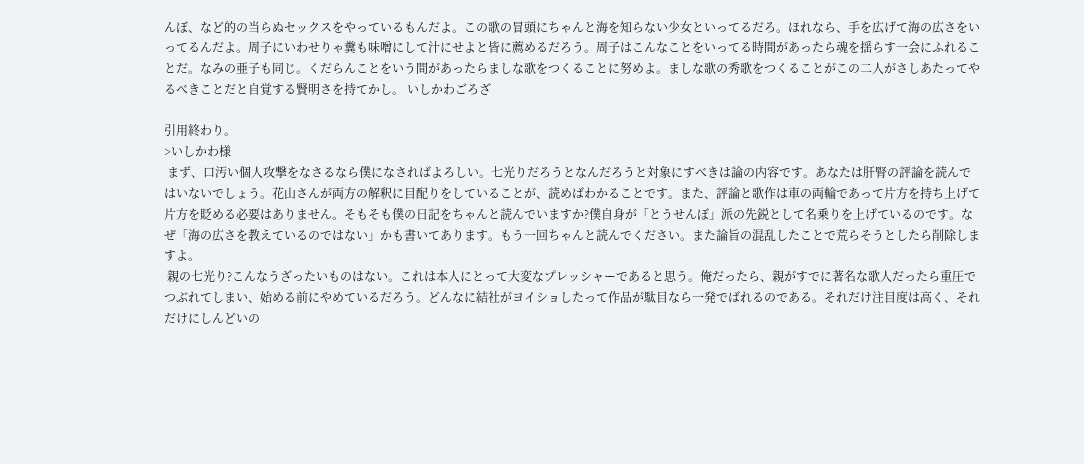んぼ、など的の当らぬセックスをやっているもんだよ。この歌の冒頭にちゃんと海を知らない少女といってるだろ。ほれなら、手を広げて海の広さをいってるんだよ。周子にいわせりゃ糞も味噌にして汁にせよと皆に薦めるだろう。周子はこんなことをいってる時間があったら魂を揺らす一会にふれることだ。なみの亜子も同じ。くだらんことをいう間があったらましな歌をつくることに努めよ。ましな歌の秀歌をつくることがこの二人がさしあたってやるべきことだと自覚する賢明さを持てかし。 いしかわごろざ

引用終わり。
>いしかわ様
 まず、口汚い個人攻撃をなさるなら僕になさればよろしい。七光りだろうとなんだろうと対象にすべきは論の内容です。あなたは肝腎の評論を読んではいないでしょう。花山さんが両方の解釈に目配りをしていることが、読めばわかることです。また、評論と歌作は車の両輪であって片方を持ち上げて片方を貶める必要はありません。そもそも僕の日記をちゃんと読んでいますか?僕自身が「とうせんぼ」派の先鋭として名乗りを上げているのです。なぜ「海の広さを教えているのではない」かも書いてあります。もう一回ちゃんと読んでください。また論旨の混乱したことで荒らそうとしたら削除しますよ。
 親の七光り?こんなうざったいものはない。これは本人にとって大変なプレッシャーであると思う。俺だったら、親がすでに著名な歌人だったら重圧でつぶれてしまい、始める前にやめているだろう。どんなに結社がヨイショしたって作品が駄目なら一発でばれるのである。それだけ注目度は高く、それだけにしんどいの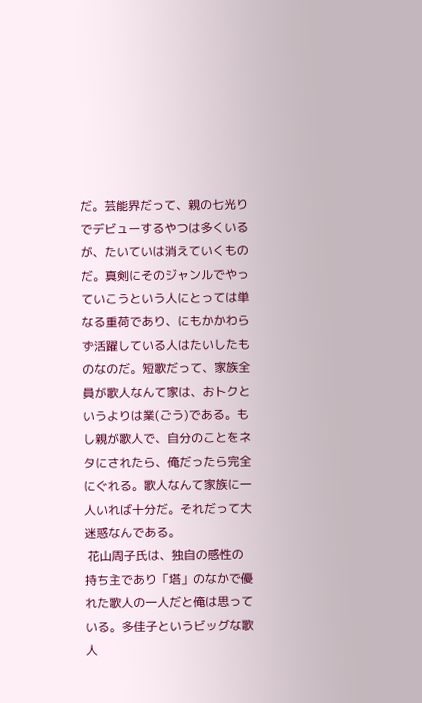だ。芸能界だって、親の七光りでデビューするやつは多くいるが、たいていは消えていくものだ。真剣にそのジャンルでやっていこうという人にとっては単なる重荷であり、にもかかわらず活躍している人はたいしたものなのだ。短歌だって、家族全員が歌人なんて家は、おトクというよりは業(ごう)である。もし親が歌人で、自分のことをネタにされたら、俺だったら完全にぐれる。歌人なんて家族に一人いれば十分だ。それだって大迷惑なんである。
 花山周子氏は、独自の感性の持ち主であり「塔」のなかで優れた歌人の一人だと俺は思っている。多佳子というビッグな歌人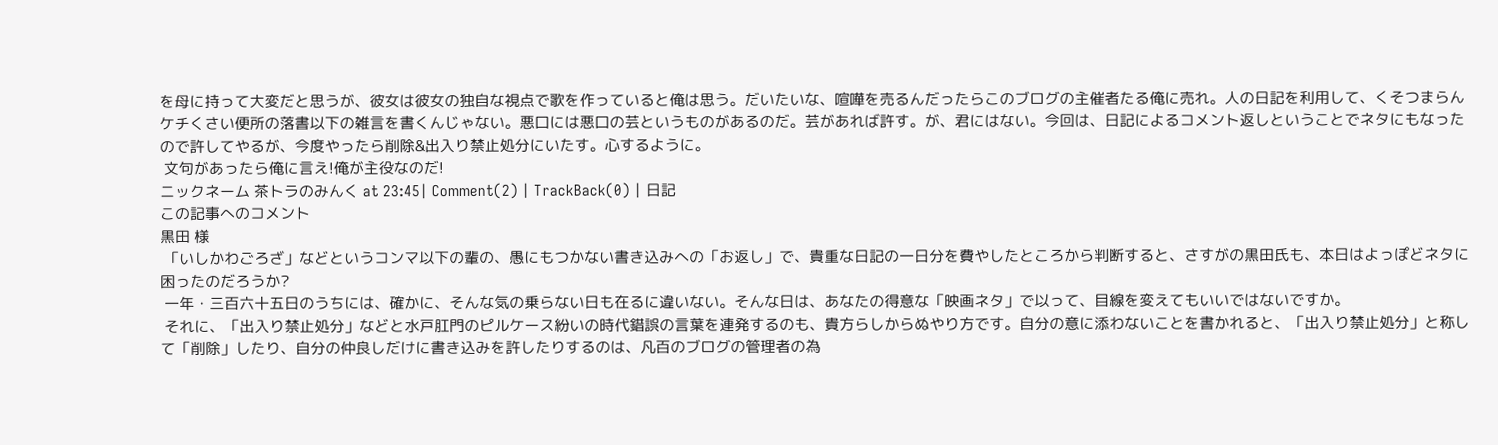を母に持って大変だと思うが、彼女は彼女の独自な視点で歌を作っていると俺は思う。だいたいな、喧嘩を売るんだったらこのブログの主催者たる俺に売れ。人の日記を利用して、くそつまらんケチくさい便所の落書以下の雑言を書くんじゃない。悪口には悪口の芸というものがあるのだ。芸があれば許す。が、君にはない。今回は、日記によるコメント返しということでネタにもなったので許してやるが、今度やったら削除&出入り禁止処分にいたす。心するように。
 文句があったら俺に言え!俺が主役なのだ!
ニックネーム 茶トラのみんく at 23:45| Comment(2) | TrackBack(0) | 日記
この記事へのコメント
黒田 様
 「いしかわごろざ」などというコンマ以下の輩の、愚にもつかない書き込みへの「お返し」で、貴重な日記の一日分を費やしたところから判断すると、さすがの黒田氏も、本日はよっぽどネタに困ったのだろうか?
 一年・三百六十五日のうちには、確かに、そんな気の乗らない日も在るに違いない。そんな日は、あなたの得意な「映画ネタ」で以って、目線を変えてもいいではないですか。
 それに、「出入り禁止処分」などと水戸肛門のピルケース紛いの時代錯誤の言葉を連発するのも、貴方らしからぬやり方です。自分の意に添わないことを書かれると、「出入り禁止処分」と称して「削除」したり、自分の仲良しだけに書き込みを許したりするのは、凡百のブログの管理者の為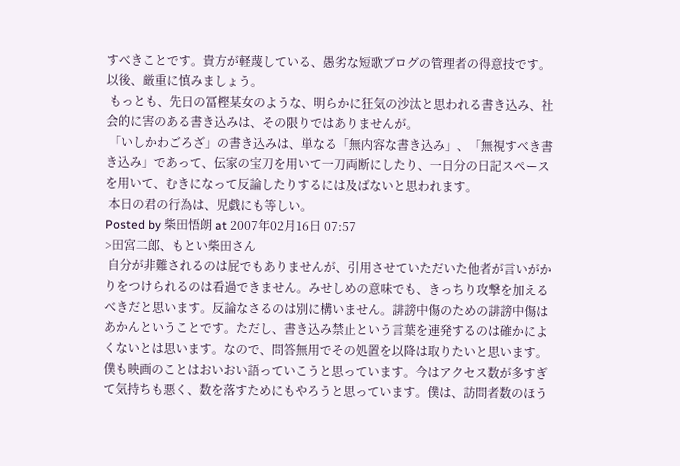すべきことです。貴方が軽蔑している、愚劣な短歌ブログの管理者の得意技です。以後、厳重に慎みましょう。
 もっとも、先日の冨樫某女のような、明らかに狂気の沙汰と思われる書き込み、社会的に害のある書き込みは、その限りではありませんが。
 「いしかわごろざ」の書き込みは、単なる「無内容な書き込み」、「無視すべき書き込み」であって、伝家の宝刀を用いて一刀両断にしたり、一日分の日記スペースを用いて、むきになって反論したりするには及ばないと思われます。
 本日の君の行為は、児戯にも等しい。
Posted by 柴田悟朗 at 2007年02月16日 07:57
>田宮二郎、もとい柴田さん
 自分が非難されるのは屁でもありませんが、引用させていただいた他者が言いがかりをつけられるのは看過できません。みせしめの意味でも、きっちり攻撃を加えるべきだと思います。反論なさるのは別に構いません。誹謗中傷のための誹謗中傷はあかんということです。ただし、書き込み禁止という言葉を連発するのは確かによくないとは思います。なので、問答無用でその処置を以降は取りたいと思います。僕も映画のことはおいおい語っていこうと思っています。今はアクセス数が多すぎて気持ちも悪く、数を落すためにもやろうと思っています。僕は、訪問者数のほう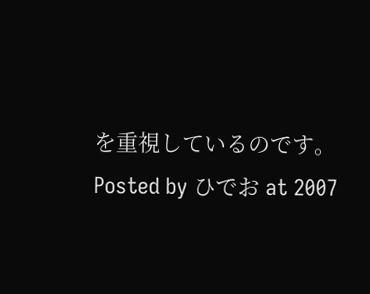を重視しているのです。
Posted by ひでお at 2007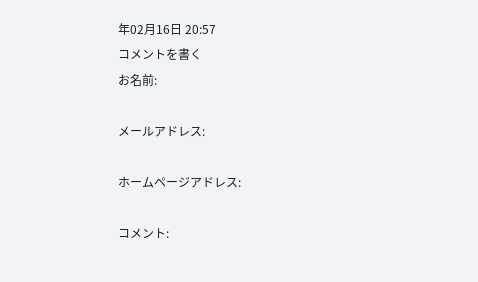年02月16日 20:57
コメントを書く
お名前:

メールアドレス:

ホームページアドレス:

コメント: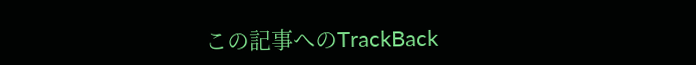この記事へのTrackBack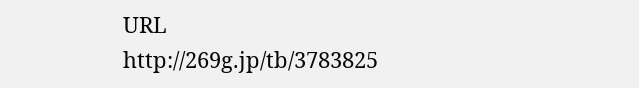URL
http://269g.jp/tb/3783825